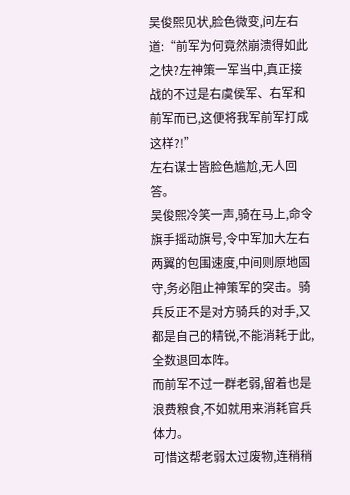吴俊熙见状,脸色微变,问左右道:“前军为何竟然崩溃得如此之快?左神策一军当中,真正接战的不过是右虞侯军、右军和前军而已,这便将我军前军打成这样?!”
左右谋士皆脸色尴尬,无人回答。
吴俊熙冷笑一声,骑在马上,命令旗手摇动旗号,令中军加大左右两翼的包围速度,中间则原地固守,务必阻止神策军的突击。骑兵反正不是对方骑兵的对手,又都是自己的精锐,不能消耗于此,全数退回本阵。
而前军不过一群老弱,留着也是浪费粮食,不如就用来消耗官兵体力。
可惜这帮老弱太过废物,连稍稍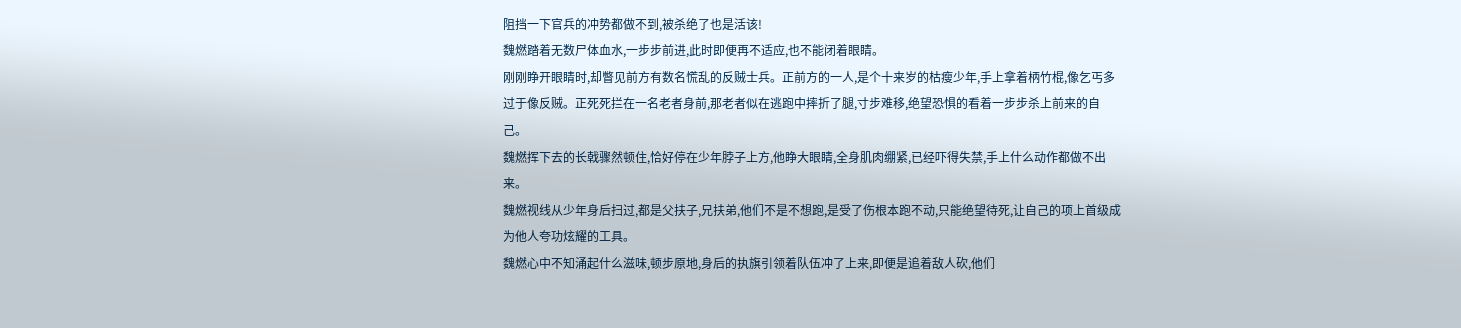阻挡一下官兵的冲势都做不到,被杀绝了也是活该!
魏燃踏着无数尸体血水,一步步前进,此时即便再不适应,也不能闭着眼睛。
刚刚睁开眼睛时,却瞥见前方有数名慌乱的反贼士兵。正前方的一人,是个十来岁的枯瘦少年,手上拿着柄竹棍,像乞丐多过于像反贼。正死死拦在一名老者身前,那老者似在逃跑中摔折了腿,寸步难移,绝望恐惧的看着一步步杀上前来的自己。
魏燃挥下去的长戟骤然顿住,恰好停在少年脖子上方,他睁大眼睛,全身肌肉绷紧,已经吓得失禁,手上什么动作都做不出来。
魏燃视线从少年身后扫过,都是父扶子,兄扶弟,他们不是不想跑,是受了伤根本跑不动,只能绝望待死,让自己的项上首级成为他人夸功炫耀的工具。
魏燃心中不知涌起什么滋味,顿步原地,身后的执旗引领着队伍冲了上来,即便是追着敌人砍,他们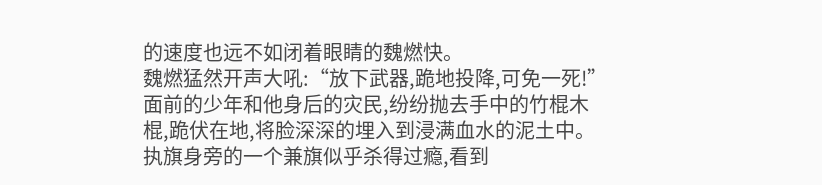的速度也远不如闭着眼睛的魏燃快。
魏燃猛然开声大吼:“放下武器,跪地投降,可免一死!”
面前的少年和他身后的灾民,纷纷抛去手中的竹棍木棍,跪伏在地,将脸深深的埋入到浸满血水的泥土中。
执旗身旁的一个兼旗似乎杀得过瘾,看到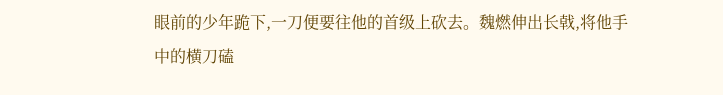眼前的少年跪下,一刀便要往他的首级上砍去。魏燃伸出长戟,将他手中的横刀磕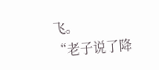飞。
“老子说了降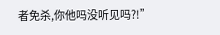者免杀,你他吗没听见吗?!”